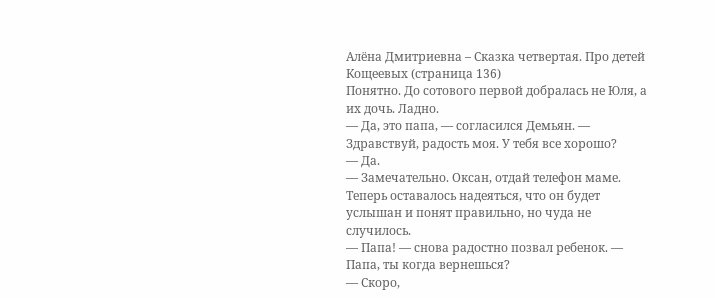Алёна Дмитриевна – Сказка четвертая. Про детей Кощеевых (страница 136)
Понятно. До сотового первой добралась не Юля, а их дочь. Ладно.
— Да, это папа, — согласился Демьян. — Здравствуй, радость моя. У тебя все хорошо?
— Да.
— Замечательно. Оксан, отдай телефон маме.
Теперь оставалось надеяться, что он будет услышан и понят правильно, но чуда не случилось.
— Папа! — снова радостно позвал ребенок. — Папа, ты когда вернешься?
— Скоро,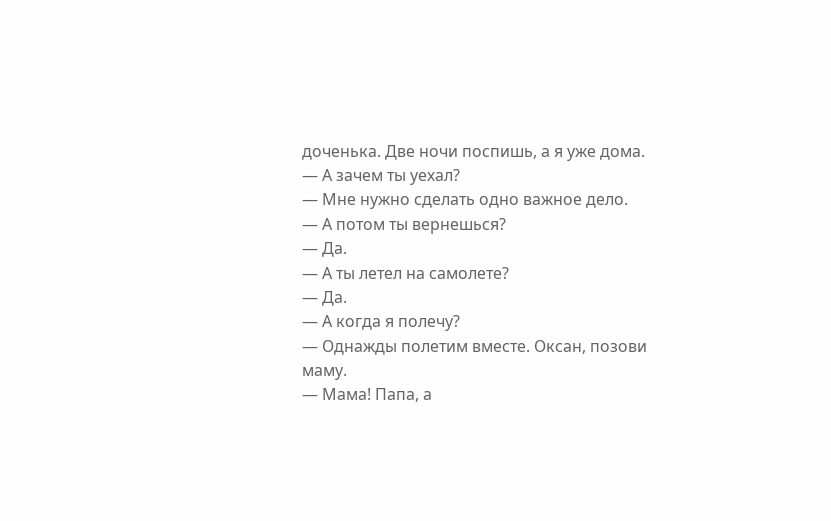доченька. Две ночи поспишь, а я уже дома.
— А зачем ты уехал?
— Мне нужно сделать одно важное дело.
— А потом ты вернешься?
— Да.
— А ты летел на самолете?
— Да.
— А когда я полечу?
— Однажды полетим вместе. Оксан, позови маму.
— Мама! Папа, а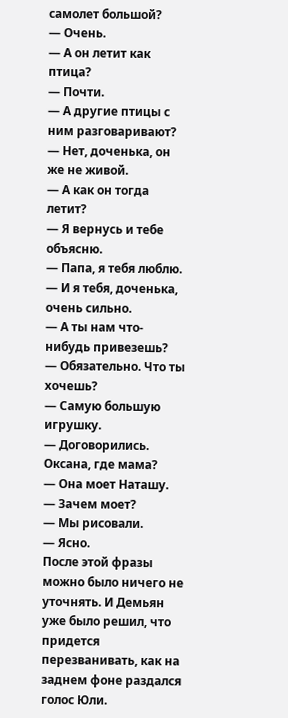самолет большой?
— Очень.
— А он летит как птица?
— Почти.
— А другие птицы с ним разговаривают?
— Нет, доченька, он же не живой.
— А как он тогда летит?
— Я вернусь и тебе объясню.
— Папа, я тебя люблю.
— И я тебя, доченька, очень сильно.
— А ты нам что-нибудь привезешь?
— Обязательно. Что ты хочешь?
— Самую большую игрушку.
— Договорились. Оксана, где мама?
— Она моет Наташу.
— Зачем моет?
— Мы рисовали.
— Ясно.
После этой фразы можно было ничего не уточнять. И Демьян уже было решил, что придется перезванивать, как на заднем фоне раздался голос Юли.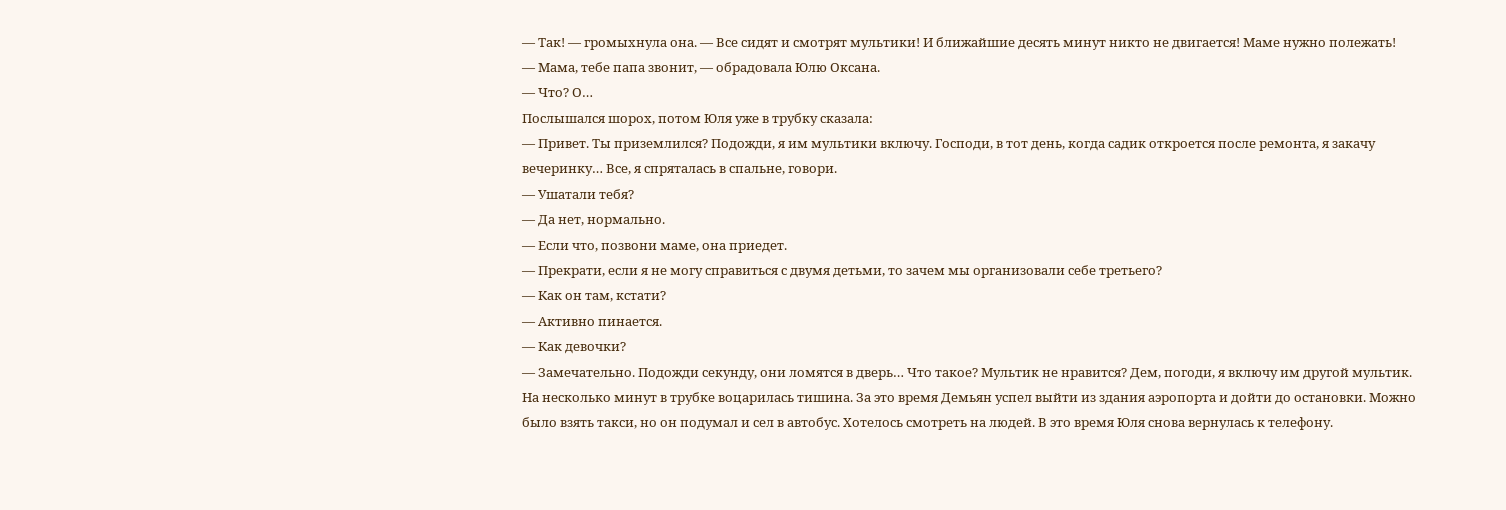— Так! — громыхнула она. — Все сидят и смотрят мультики! И ближайшие десять минут никто не двигается! Маме нужно полежать!
— Мама, тебе папа звонит, — обрадовала Юлю Оксана.
— Что? О…
Послышался шорох, потом Юля уже в трубку сказала:
— Привет. Ты приземлился? Подожди, я им мультики включу. Господи, в тот день, когда садик откроется после ремонта, я закачу вечеринку… Все, я спряталась в спальне, говори.
— Ушатали тебя?
— Да нет, нормально.
— Если что, позвони маме, она приедет.
— Прекрати, если я не могу справиться с двумя детьми, то зачем мы организовали себе третьего?
— Как он там, кстати?
— Активно пинается.
— Как девочки?
— Замечательно. Подожди секунду, они ломятся в дверь… Что такое? Мультик не нравится? Дем, погоди, я включу им другой мультик.
На несколько минут в трубке воцарилась тишина. За это время Демьян успел выйти из здания аэропорта и дойти до остановки. Можно было взять такси, но он подумал и сел в автобус. Хотелось смотреть на людей. В это время Юля снова вернулась к телефону.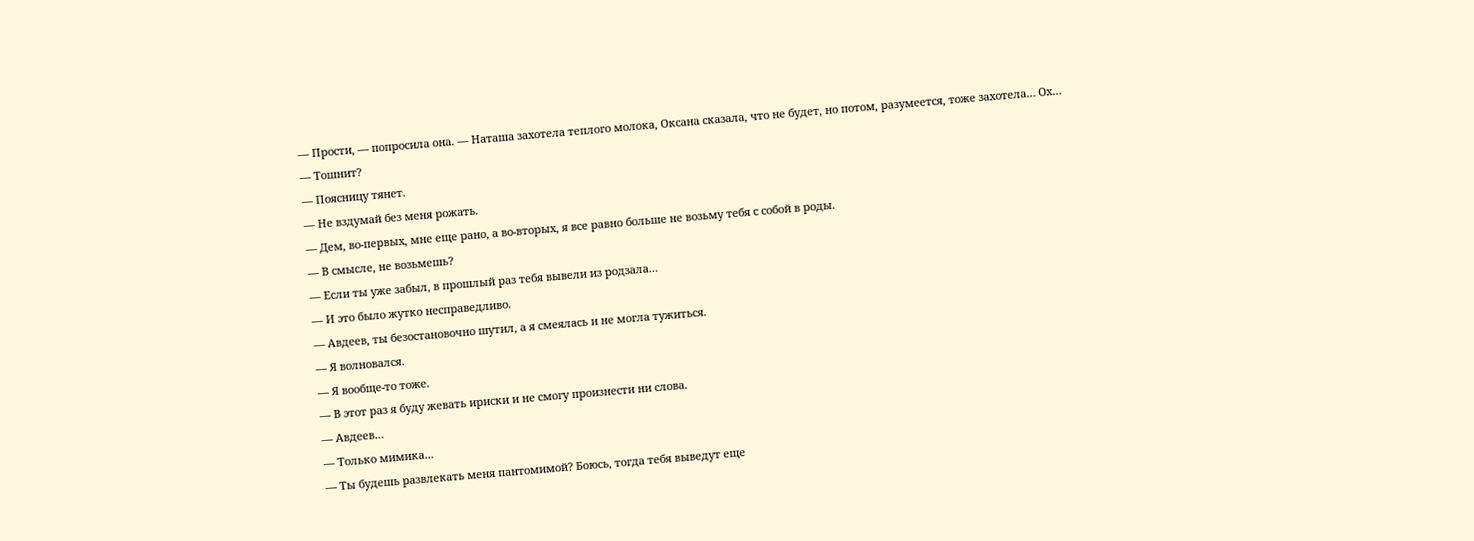— Прости, — попросила она. — Наташа захотела теплого молока, Оксана сказала, что не будет, но потом, разумеется, тоже захотела… Ох…
— Тошнит?
— Поясницу тянет.
— Не вздумай без меня рожать.
— Дем, во-первых, мне еще рано, а во-вторых, я все равно больше не возьму тебя с собой в роды.
— В смысле, не возьмешь?
— Если ты уже забыл, в прошлый раз тебя вывели из родзала…
— И это было жутко несправедливо.
— Авдеев, ты безостановочно шутил, а я смеялась и не могла тужиться.
— Я волновался.
— Я вообще-то тоже.
— В этот раз я буду жевать ириски и не смогу произнести ни слова.
— Авдеев…
— Только мимика…
— Ты будешь развлекать меня пантомимой? Боюсь, тогда тебя выведут еще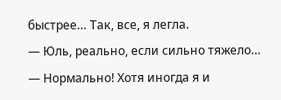быстрее… Так, все, я легла.
— Юль, реально, если сильно тяжело…
— Нормально! Хотя иногда я и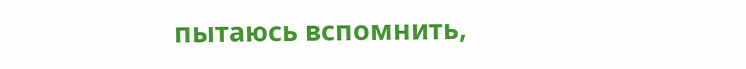пытаюсь вспомнить,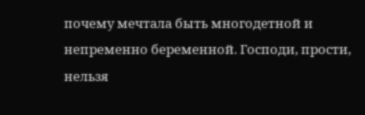почему мечтала быть многодетной и непременно беременной. Господи, прости, нельзя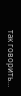так говорить…